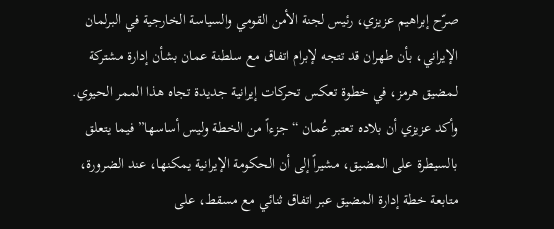صرّح إبراهيم عزيزي، رئيس لجنة الأمن القومي والسياسة الخارجية في البرلمان الإيراني، بأن طهران قد تتجه لإبرام اتفاق مع سلطنة عمان بشأن إدارة مشتركة لـمضيق هرمز، في خطوة تعكس تحركات إيرانية جديدة تجاه هذا الممر الحيوي.
وأكد عزيزي أن بلاده تعتبر عُمان “جزءاً من الخطة وليس أساسها” فيما يتعلق بالسيطرة على المضيق، مشيراً إلى أن الحكومة الإيرانية يمكنها، عند الضرورة، متابعة خطة إدارة المضيق عبر اتفاق ثنائي مع مسقط، على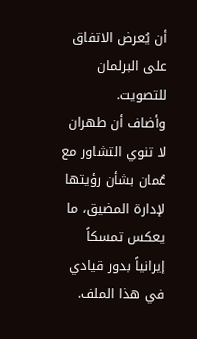أن يُعرض الاتفاق على البرلمان للتصويت.
وأضاف أن طهران لا تنوي التشاور مع عُمان بشأن رؤيتها لإدارة المضيق، ما يعكس تمسكاً إيرانياً بدور قيادي في هذا الملف.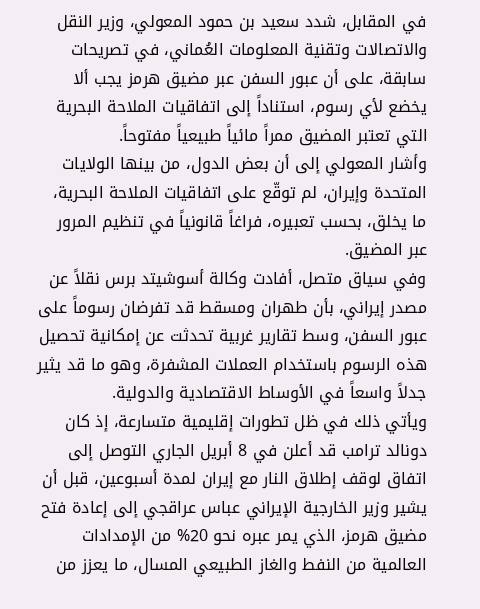في المقابل، شدد سعيد بن حمود المعولي، وزير النقل والاتصالات وتقنية المعلومات العُماني، في تصريحات سابقة، على أن عبور السفن عبر مضيق هرمز يجب ألا يخضع لأي رسوم، استناداً إلى اتفاقيات الملاحة البحرية التي تعتبر المضيق ممراً مائياً طبيعياً مفتوحاً.
وأشار المعولي إلى أن بعض الدول، من بينها الولايات المتحدة وإيران، لم توقّع على اتفاقيات الملاحة البحرية، ما يخلق، بحسب تعبيره، فراغاً قانونياً في تنظيم المرور عبر المضيق.
وفي سياق متصل، أفادت وكالة أسوشيتد برس نقلاً عن مصدر إيراني، بأن طهران ومسقط قد تفرضان رسوماً على عبور السفن، وسط تقارير غربية تحدثت عن إمكانية تحصيل هذه الرسوم باستخدام العملات المشفرة، وهو ما قد يثير جدلاً واسعاً في الأوساط الاقتصادية والدولية.
ويأتي ذلك في ظل تطورات إقليمية متسارعة، إذ كان دونالد ترامب قد أعلن في 8 أبريل الجاري التوصل إلى اتفاق لوقف إطلاق النار مع إيران لمدة أسبوعين، قبل أن يشير وزير الخارجية الإيراني عباس عراقجي إلى إعادة فتح مضيق هرمز، الذي يمر عبره نحو 20% من الإمدادات العالمية من النفط والغاز الطبيعي المسال، ما يعزز من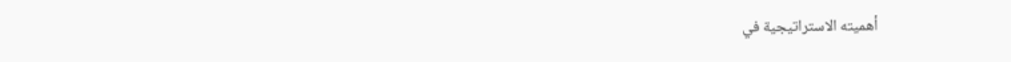أهميته الاستراتيجية في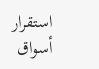استقرار أسواق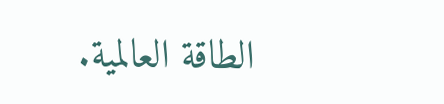الطاقة العالمية.